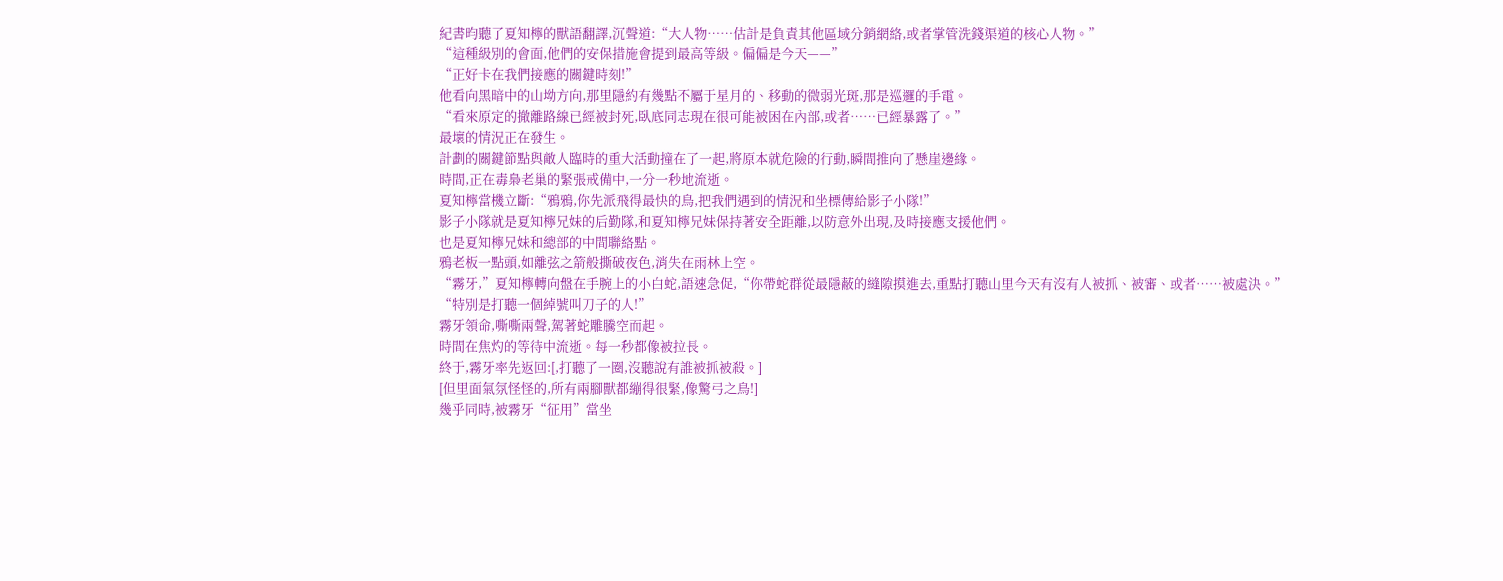紀書昀聽了夏知檸的獸語翻譯,沉聲道:“大人物……估計是負責其他區域分銷網絡,或者掌管洗錢渠道的核心人物。”
“這種級別的會面,他們的安保措施會提到最高等級。偏偏是今天——”
“正好卡在我們接應的關鍵時刻!”
他看向黑暗中的山坳方向,那里隱約有幾點不屬于星月的、移動的微弱光斑,那是巡邏的手電。
“看來原定的撤離路線已經被封死,臥底同志現在很可能被困在內部,或者……已經暴露了。”
最壞的情況正在發生。
計劃的關鍵節點與敵人臨時的重大活動撞在了一起,將原本就危險的行動,瞬間推向了懸崖邊緣。
時間,正在毒梟老巢的緊張戒備中,一分一秒地流逝。
夏知檸當機立斷:“鴉鴉,你先派飛得最快的鳥,把我們遇到的情況和坐標傳給影子小隊!”
影子小隊就是夏知檸兄妹的后勤隊,和夏知檸兄妹保持著安全距離,以防意外出現,及時接應支援他們。
也是夏知檸兄妹和總部的中間聯絡點。
鴉老板一點頭,如離弦之箭般撕破夜色,消失在雨林上空。
“霧牙,”夏知檸轉向盤在手腕上的小白蛇,語速急促,“你帶蛇群從最隱蔽的縫隙摸進去,重點打聽山里今天有沒有人被抓、被審、或者……被處決。”
“特別是打聽一個綽號叫刀子的人!”
霧牙領命,嘶嘶兩聲,駕著蛇雕騰空而起。
時間在焦灼的等待中流逝。每一秒都像被拉長。
終于,霧牙率先返回:[,打聽了一圈,沒聽說有誰被抓被殺。]
[但里面氣氛怪怪的,所有兩腳獸都繃得很緊,像驚弓之鳥!]
幾乎同時,被霧牙“征用”當坐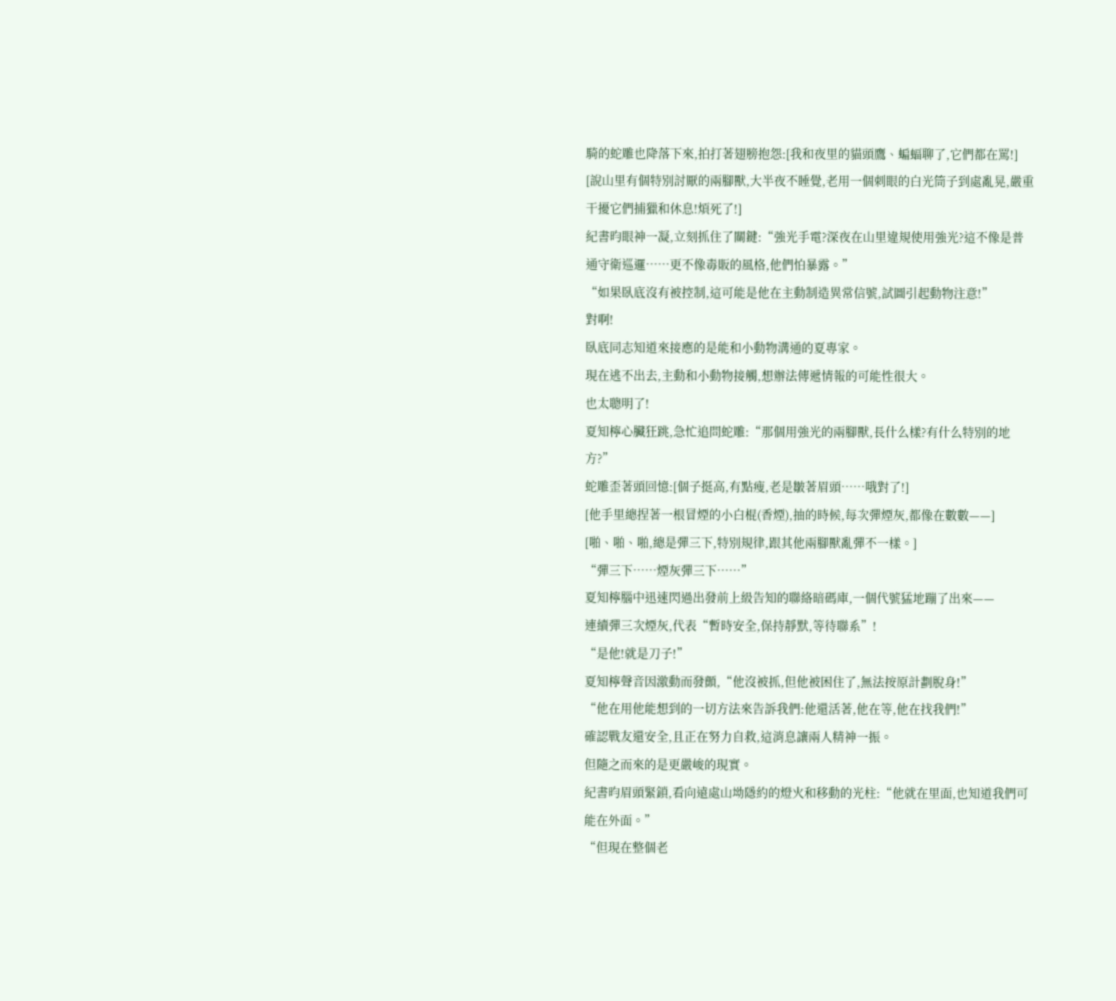騎的蛇雕也降落下來,拍打著翅膀抱怨:[我和夜里的貓頭鷹、蝙蝠聊了,它們都在罵!]
[說山里有個特別討厭的兩腳獸,大半夜不睡覺,老用一個刺眼的白光筒子到處亂晃,嚴重干擾它們捕獵和休息!煩死了!]
紀書昀眼神一凝,立刻抓住了關鍵:“強光手電?深夜在山里違規使用強光?這不像是普通守衛巡邏……更不像毒販的風格,他們怕暴露。”
“如果臥底沒有被控制,這可能是他在主動制造異常信號,試圖引起動物注意!”
對啊!
臥底同志知道來接應的是能和小動物溝通的夏專家。
現在逃不出去,主動和小動物接觸,想辦法傳遞情報的可能性很大。
也太聰明了!
夏知檸心臟狂跳,急忙追問蛇雕:“那個用強光的兩腳獸,長什么樣?有什么特別的地方?”
蛇雕歪著頭回憶:[個子挺高,有點瘦,老是皺著眉頭……哦對了!]
[他手里總捏著一根冒煙的小白棍(香煙),抽的時候,每次彈煙灰,都像在數數——]
[啪、啪、啪,總是彈三下,特別規律,跟其他兩腳獸亂彈不一樣。]
“彈三下……煙灰彈三下……”
夏知檸腦中迅速閃過出發前上級告知的聯絡暗碼庫,一個代號猛地蹦了出來——
連續彈三次煙灰,代表“暫時安全,保持靜默,等待聯系”!
“是他!就是刀子!”
夏知檸聲音因激動而發顫,“他沒被抓,但他被困住了,無法按原計劃脫身!”
“他在用他能想到的一切方法來告訴我們:他還活著,他在等,他在找我們!”
確認戰友還安全,且正在努力自救,這消息讓兩人精神一振。
但隨之而來的是更嚴峻的現實。
紀書昀眉頭緊鎖,看向遠處山坳隱約的燈火和移動的光柱:“他就在里面,也知道我們可能在外面。”
“但現在整個老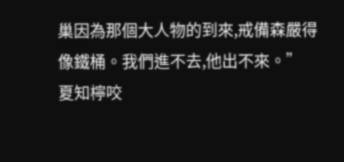巢因為那個大人物的到來,戒備森嚴得像鐵桶。我們進不去,他出不來。”
夏知檸咬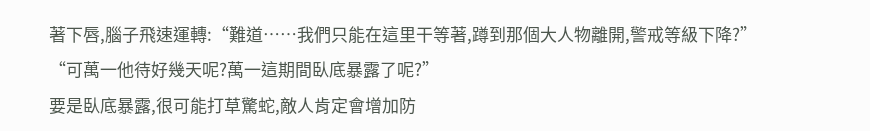著下唇,腦子飛速運轉:“難道……我們只能在這里干等著,蹲到那個大人物離開,警戒等級下降?”
“可萬一他待好幾天呢?萬一這期間臥底暴露了呢?”
要是臥底暴露,很可能打草驚蛇,敵人肯定會增加防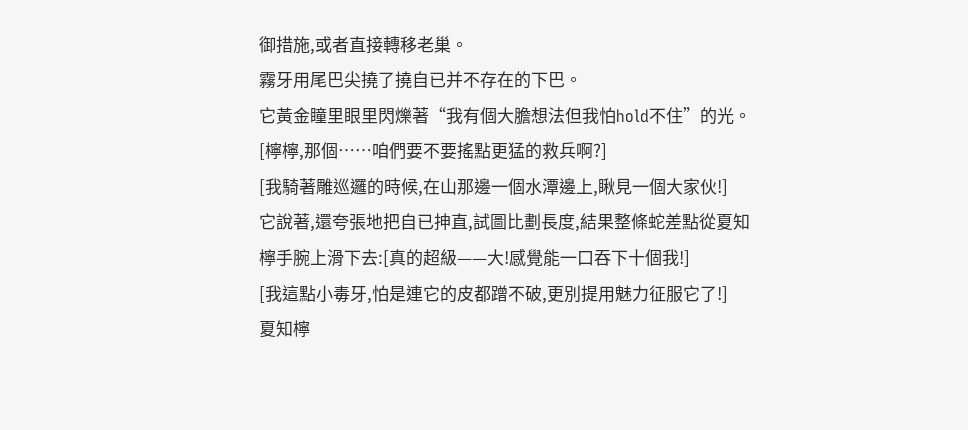御措施,或者直接轉移老巢。
霧牙用尾巴尖撓了撓自已并不存在的下巴。
它黃金瞳里眼里閃爍著“我有個大膽想法但我怕hold不住”的光。
[檸檸,那個……咱們要不要搖點更猛的救兵啊?]
[我騎著雕巡邏的時候,在山那邊一個水潭邊上,瞅見一個大家伙!]
它說著,還夸張地把自已抻直,試圖比劃長度,結果整條蛇差點從夏知檸手腕上滑下去:[真的超級——大!感覺能一口吞下十個我!]
[我這點小毒牙,怕是連它的皮都蹭不破,更別提用魅力征服它了!]
夏知檸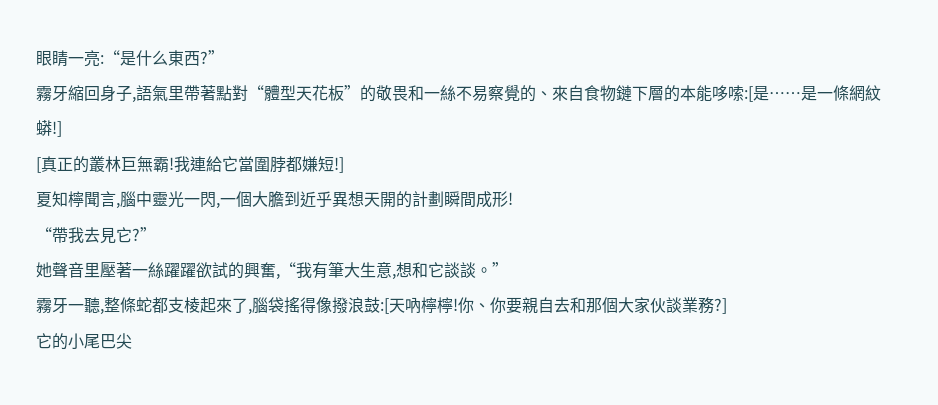眼睛一亮:“是什么東西?”
霧牙縮回身子,語氣里帶著點對“體型天花板”的敬畏和一絲不易察覺的、來自食物鏈下層的本能哆嗦:[是……是一條網紋蟒!]
[真正的叢林巨無霸!我連給它當圍脖都嫌短!]
夏知檸聞言,腦中靈光一閃,一個大膽到近乎異想天開的計劃瞬間成形!
“帶我去見它?”
她聲音里壓著一絲躍躍欲試的興奮,“我有筆大生意,想和它談談。”
霧牙一聽,整條蛇都支棱起來了,腦袋搖得像撥浪鼓:[天吶檸檸!你、你要親自去和那個大家伙談業務?]
它的小尾巴尖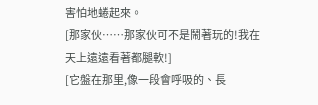害怕地蜷起來。
[那家伙……那家伙可不是鬧著玩的!我在天上遠遠看著都腿軟!]
[它盤在那里,像一段會呼吸的、長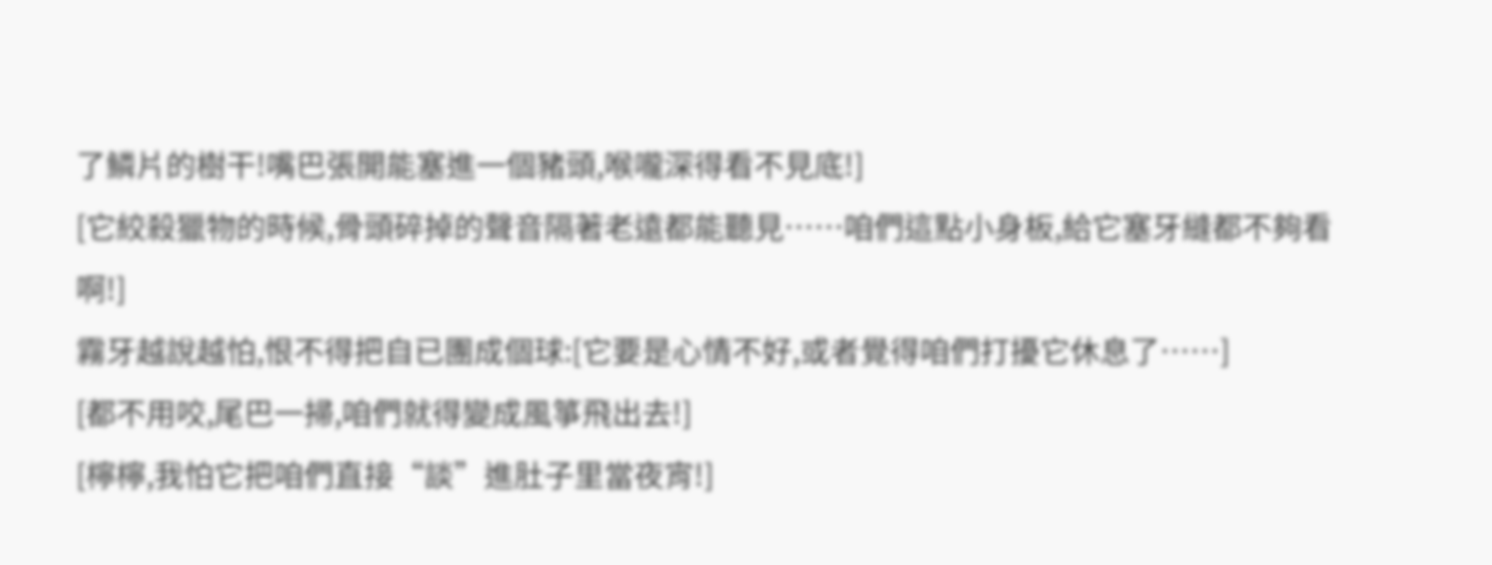了鱗片的樹干!嘴巴張開能塞進一個豬頭,喉嚨深得看不見底!]
[它絞殺獵物的時候,骨頭碎掉的聲音隔著老遠都能聽見……咱們這點小身板,給它塞牙縫都不夠看啊!]
霧牙越說越怕,恨不得把自已團成個球:[它要是心情不好,或者覺得咱們打擾它休息了……]
[都不用咬,尾巴一掃,咱們就得變成風箏飛出去!]
[檸檸,我怕它把咱們直接“談”進肚子里當夜宵!]